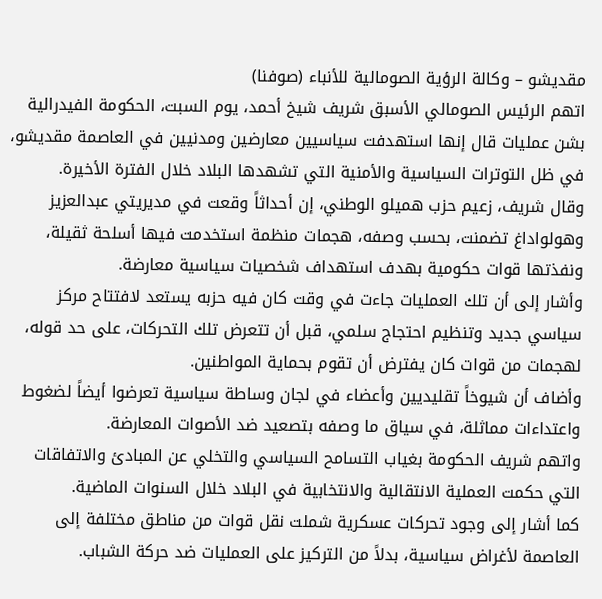مقديشو – وكالة الرؤية الصومالية للأنباء (صوفنا)
اتهم الرئيس الصومالي الأسبق شريف شيخ أحمد، يوم السبت، الحكومة الفيدرالية بشن عمليات قال إنها استهدفت سياسيين معارضين ومدنيين في العاصمة مقديشو، في ظل التوترات السياسية والأمنية التي تشهدها البلاد خلال الفترة الأخيرة.
وقال شريف، زعيم حزب هميلو الوطني، إن أحداثاً وقعت في مديريتي عبدالعزيز وهولواداغ تضمنت، بحسب وصفه، هجمات منظمة استخدمت فيها أسلحة ثقيلة، ونفذتها قوات حكومية بهدف استهداف شخصيات سياسية معارضة.
وأشار إلى أن تلك العمليات جاءت في وقت كان فيه حزبه يستعد لافتتاح مركز سياسي جديد وتنظيم احتجاج سلمي، قبل أن تتعرض تلك التحركات، على حد قوله، لهجمات من قوات كان يفترض أن تقوم بحماية المواطنين.
وأضاف أن شيوخاً تقليديين وأعضاء في لجان وساطة سياسية تعرضوا أيضاً لضغوط واعتداءات مماثلة، في سياق ما وصفه بتصعيد ضد الأصوات المعارضة.
واتهم شريف الحكومة بغياب التسامح السياسي والتخلي عن المبادئ والاتفاقات التي حكمت العملية الانتقالية والانتخابية في البلاد خلال السنوات الماضية.
كما أشار إلى وجود تحركات عسكرية شملت نقل قوات من مناطق مختلفة إلى العاصمة لأغراض سياسية، بدلاً من التركيز على العمليات ضد حركة الشباب.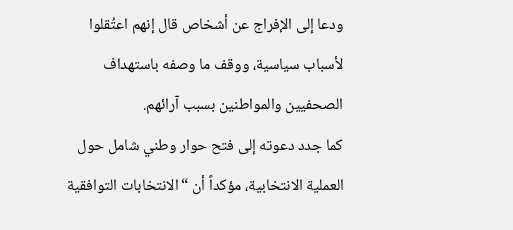ودعا إلى الإفراج عن أشخاص قال إنهم اعتُقلوا لأسباب سياسية، ووقف ما وصفه باستهداف الصحفيين والمواطنين بسبب آرائهم.
كما جدد دعوته إلى فتح حوار وطني شامل حول العملية الانتخابية، مؤكداً أن “الانتخابات التوافقية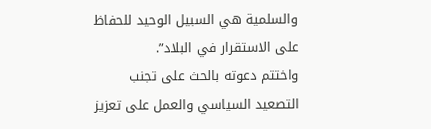والسلمية هي السبيل الوحيد للحفاظ على الاستقرار في البلاد”.
واختتم دعوته بالحث على تجنب التصعيد السياسي والعمل على تعزيز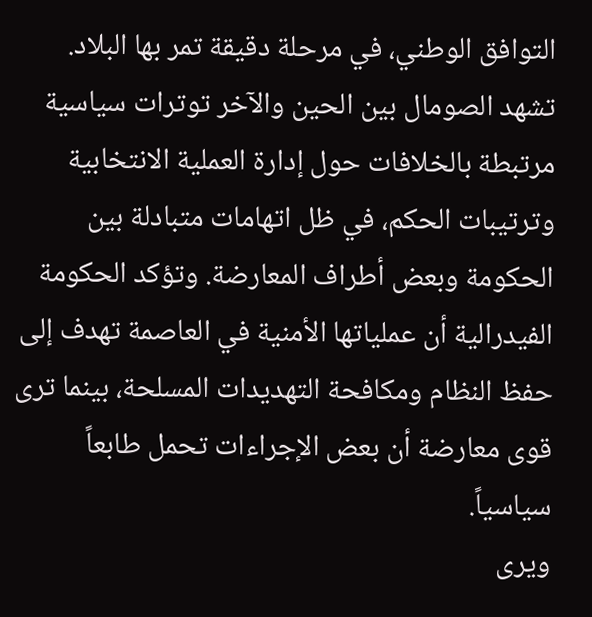التوافق الوطني، في مرحلة دقيقة تمر بها البلاد.
تشهد الصومال بين الحين والآخر توترات سياسية مرتبطة بالخلافات حول إدارة العملية الانتخابية وترتيبات الحكم، في ظل اتهامات متبادلة بين الحكومة وبعض أطراف المعارضة. وتؤكد الحكومة الفيدرالية أن عملياتها الأمنية في العاصمة تهدف إلى حفظ النظام ومكافحة التهديدات المسلحة، بينما ترى قوى معارضة أن بعض الإجراءات تحمل طابعاً سياسياً.
ويرى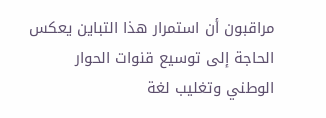مراقبون أن استمرار هذا التباين يعكس الحاجة إلى توسيع قنوات الحوار الوطني وتغليب لغة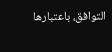التوافق، باعتبارها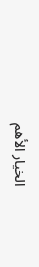الخيار الأهم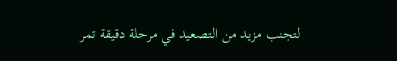لتجنب مزيد من التصعيد في مرحلة دقيقة تمر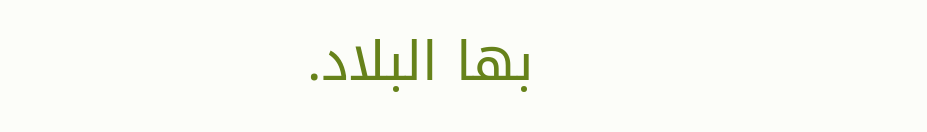بها البلاد.